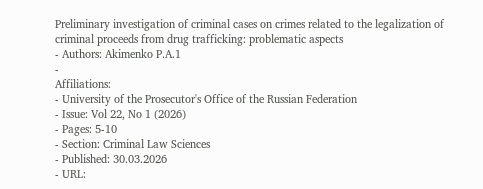Preliminary investigation of criminal cases on crimes related to the legalization of criminal proceeds from drug trafficking: problematic aspects
- Authors: Akimenko P.A.1
-
Affiliations:
- University of the Prosecutor's Office of the Russian Federation
- Issue: Vol 22, No 1 (2026)
- Pages: 5-10
- Section: Criminal Law Sciences
- Published: 30.03.2026
- URL: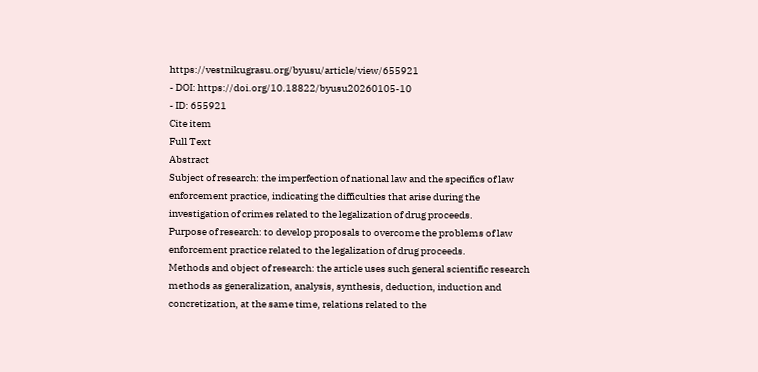https://vestnikugrasu.org/byusu/article/view/655921
- DOI: https://doi.org/10.18822/byusu20260105-10
- ID: 655921
Cite item
Full Text
Abstract
Subject of research: the imperfection of national law and the specifics of law enforcement practice, indicating the difficulties that arise during the investigation of crimes related to the legalization of drug proceeds.
Purpose of research: to develop proposals to overcome the problems of law enforcement practice related to the legalization of drug proceeds.
Methods and object of research: the article uses such general scientific research methods as generalization, analysis, synthesis, deduction, induction and concretization, at the same time, relations related to the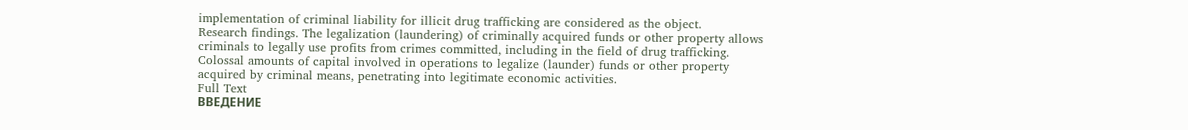implementation of criminal liability for illicit drug trafficking are considered as the object.
Research findings. The legalization (laundering) of criminally acquired funds or other property allows criminals to legally use profits from crimes committed, including in the field of drug trafficking. Colossal amounts of capital involved in operations to legalize (launder) funds or other property acquired by criminal means, penetrating into legitimate economic activities.
Full Text
ВВЕДЕНИЕ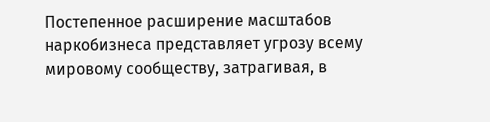Постепенное расширение масштабов наркобизнеса представляет угрозу всему мировому сообществу, затрагивая, в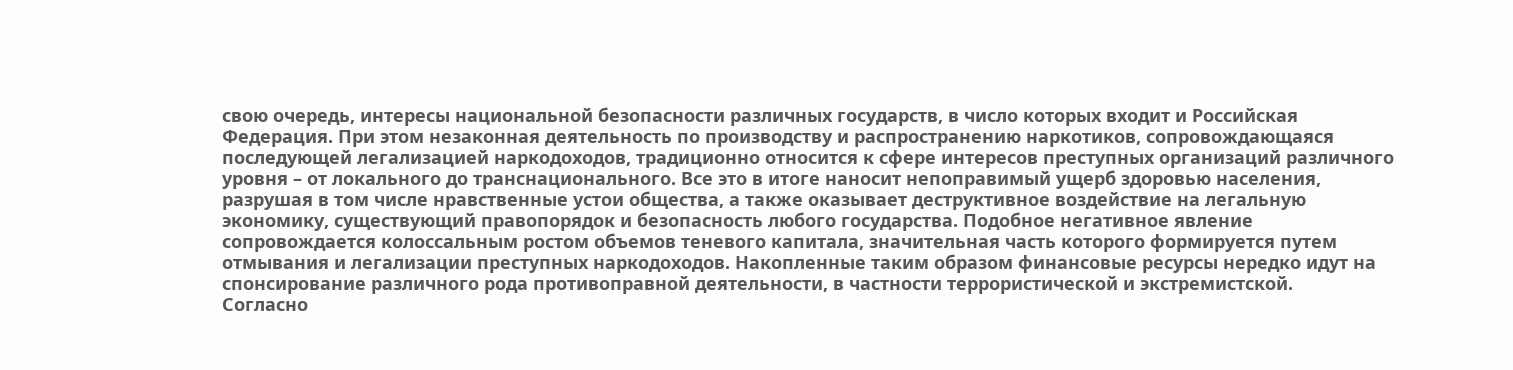свою очередь, интересы национальной безопасности различных государств, в число которых входит и Российская Федерация. При этом незаконная деятельность по производству и распространению наркотиков, сопровождающаяся последующей легализацией наркодоходов, традиционно относится к сфере интересов преступных организаций различного уровня – от локального до транснационального. Все это в итоге наносит непоправимый ущерб здоровью населения, разрушая в том числе нравственные устои общества, а также оказывает деструктивное воздействие на легальную экономику, существующий правопорядок и безопасность любого государства. Подобное негативное явление сопровождается колоссальным ростом объемов теневого капитала, значительная часть которого формируется путем отмывания и легализации преступных наркодоходов. Накопленные таким образом финансовые ресурсы нередко идут на спонсирование различного рода противоправной деятельности, в частности террористической и экстремистской.
Согласно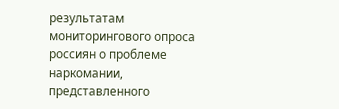результатам мониторингового опроса россиян о проблеме наркомании, представленного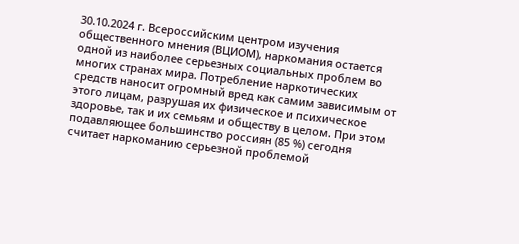30.10.2024 г. Всероссийским центром изучения общественного мнения (ВЦИОМ), наркомания остается одной из наиболее серьезных социальных проблем во многих странах мира. Потребление наркотических средств наносит огромный вред как самим зависимым от этого лицам, разрушая их физическое и психическое здоровье, так и их семьям и обществу в целом. При этом подавляющее большинство россиян (85 %) сегодня считает наркоманию серьезной проблемой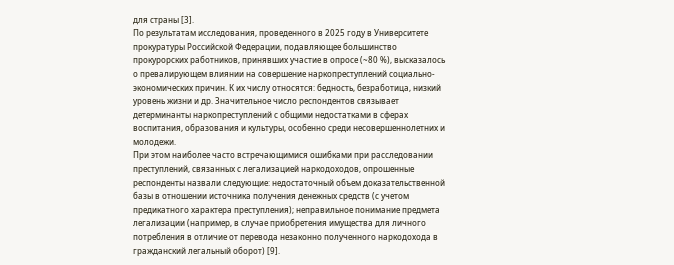для страны [3].
По результатам исследования, проведенного в 2025 году в Университете прокуратуры Российской Федерации, подавляющее большинство прокурорских работников, принявших участие в опросе (~80 %), высказалось о превалирующем влиянии на совершение наркопреступлений социально-экономических причин. К их числу относятся: бедность, безработица, низкий уровень жизни и др. Значительное число респондентов связывает детерминанты наркопреступлений с общими недостатками в сферах воспитания, образования и культуры, особенно среди несовершеннолетних и молодежи.
При этом наиболее часто встречающимися ошибками при расследовании преступлений, связанных с легализацией наркодоходов, опрошенные респонденты назвали следующие: недостаточный объем доказательственной базы в отношении источника получения денежных средств (с учетом предикатного характера преступления); неправильное понимание предмета легализации (например, в случае приобретения имущества для личного потребления в отличие от перевода незаконно полученного наркодохода в гражданский легальный оборот) [9].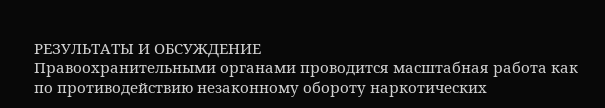РЕЗУЛЬТАТЫ И ОБСУЖДЕНИЕ
Правоохранительными органами проводится масштабная работа как по противодействию незаконному обороту наркотических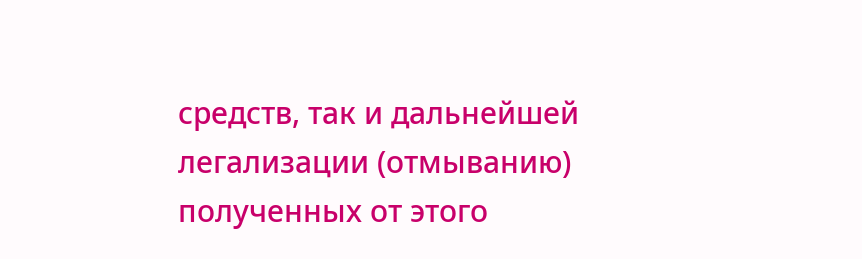средств, так и дальнейшей легализации (отмыванию) полученных от этого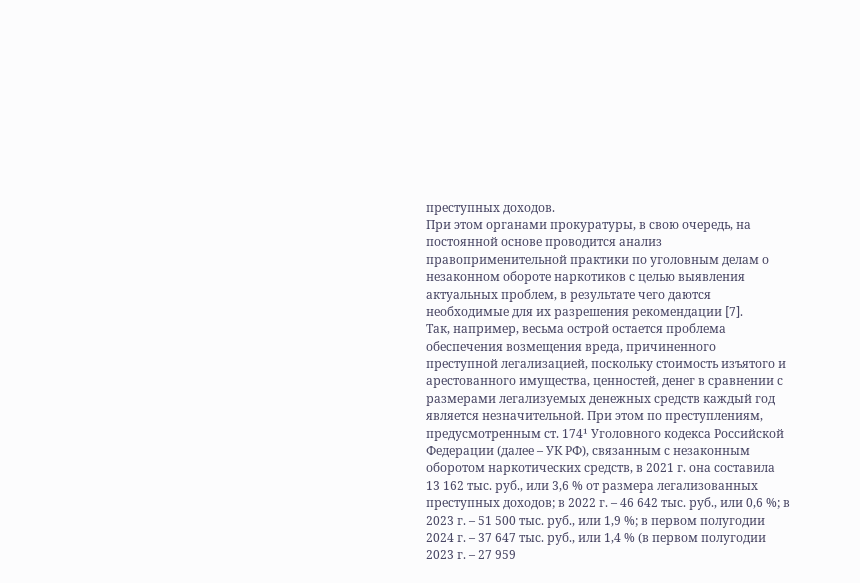преступных доходов.
При этом органами прокуратуры, в свою очередь, на постоянной основе проводится анализ правоприменительной практики по уголовным делам о незаконном обороте наркотиков с целью выявления актуальных проблем, в результате чего даются необходимые для их разрешения рекомендации [7].
Так, например, весьма острой остается проблема обеспечения возмещения вреда, причиненного преступной легализацией, поскольку стоимость изъятого и арестованного имущества, ценностей, денег в сравнении с размерами легализуемых денежных средств каждый год является незначительной. При этом по преступлениям, предусмотренным ст. 174¹ Уголовного кодекса Российской Федерации (далее – УК РФ), связанным с незаконным оборотом наркотических средств, в 2021 г. она составила 13 162 тыс. руб., или 3,6 % от размера легализованных преступных доходов; в 2022 г. – 46 642 тыс. руб., или 0,6 %; в 2023 г. – 51 500 тыс. руб., или 1,9 %; в первом полугодии 2024 г. – 37 647 тыс. руб., или 1,4 % (в первом полугодии 2023 г. – 27 959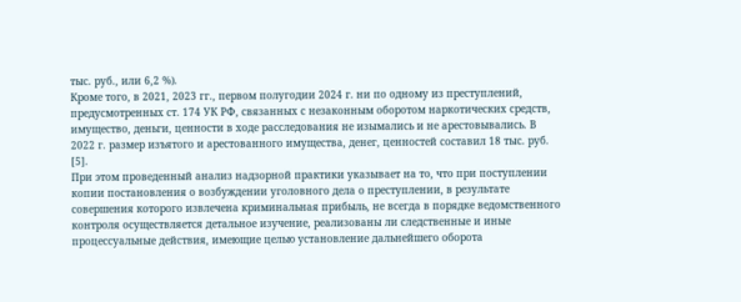тыс. руб., или 6,2 %).
Кроме того, в 2021, 2023 гг., первом полугодии 2024 г. ни по одному из преступлений, предусмотренных ст. 174 УК РФ, связанных с незаконным оборотом наркотических средств, имущество, деньги, ценности в ходе расследования не изымались и не арестовывались. В 2022 г. размер изъятого и арестованного имущества, денег, ценностей составил 18 тыс. руб. [5].
При этом проведенный анализ надзорной практики указывает на то, что при поступлении копии постановления о возбуждении уголовного дела о преступлении, в результате совершения которого извлечена криминальная прибыль, не всегда в порядке ведомственного контроля осуществляется детальное изучение, реализованы ли следственные и иные процессуальные действия, имеющие целью установление дальнейшего оборота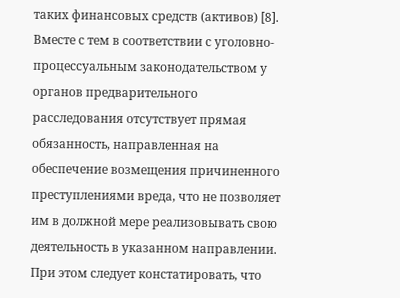таких финансовых средств (активов) [8].
Вместе с тем в соответствии с уголовно-процессуальным законодательством у органов предварительного расследования отсутствует прямая обязанность, направленная на обеспечение возмещения причиненного преступлениями вреда, что не позволяет им в должной мере реализовывать свою деятельность в указанном направлении.
При этом следует констатировать, что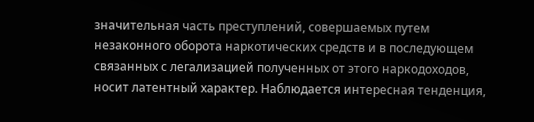значительная часть преступлений, совершаемых путем незаконного оборота наркотических средств и в последующем связанных с легализацией полученных от этого наркодоходов, носит латентный характер. Наблюдается интересная тенденция,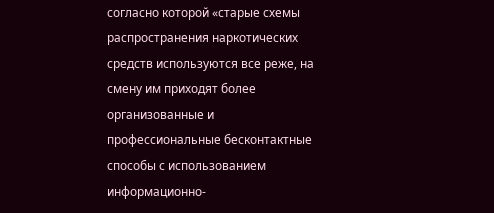согласно которой «старые схемы распространения наркотических средств используются все реже, на смену им приходят более организованные и профессиональные бесконтактные способы с использованием информационно-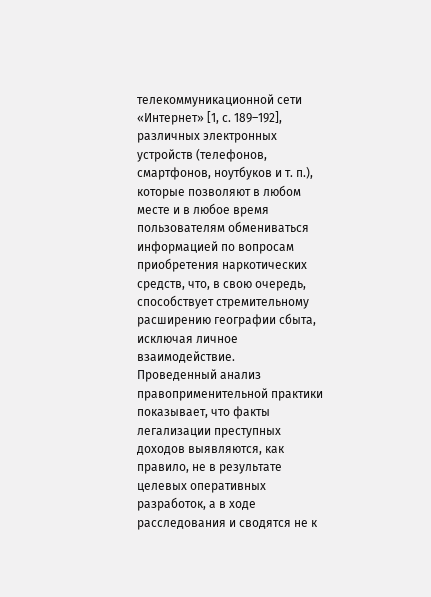телекоммуникационной сети «Интернет» [1, с. 189–192], различных электронных устройств (телефонов, смартфонов, ноутбуков и т. п.), которые позволяют в любом месте и в любое время пользователям обмениваться информацией по вопросам приобретения наркотических средств, что, в свою очередь, способствует стремительному расширению географии сбыта, исключая личное взаимодействие.
Проведенный анализ правоприменительной практики показывает, что факты легализации преступных доходов выявляются, как правило, не в результате целевых оперативных разработок, а в ходе расследования и сводятся не к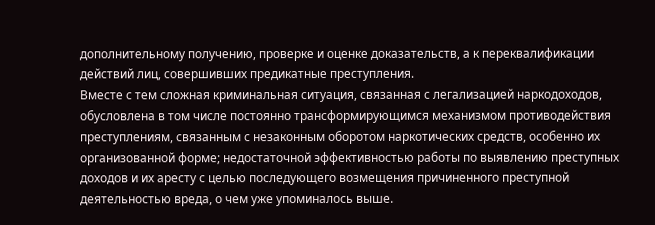дополнительному получению, проверке и оценке доказательств, а к переквалификации действий лиц, совершивших предикатные преступления.
Вместе с тем сложная криминальная ситуация, связанная с легализацией наркодоходов, обусловлена в том числе постоянно трансформирующимся механизмом противодействия преступлениям, связанным с незаконным оборотом наркотических средств, особенно их организованной форме; недостаточной эффективностью работы по выявлению преступных доходов и их аресту с целью последующего возмещения причиненного преступной деятельностью вреда, о чем уже упоминалось выше.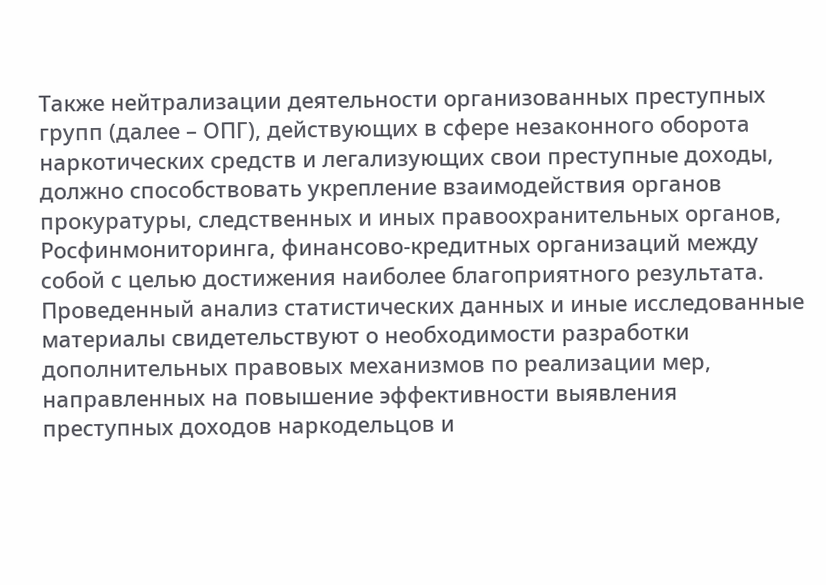Также нейтрализации деятельности организованных преступных групп (далее – ОПГ), действующих в сфере незаконного оборота наркотических средств и легализующих свои преступные доходы, должно способствовать укрепление взаимодействия органов прокуратуры, следственных и иных правоохранительных органов, Росфинмониторинга, финансово-кредитных организаций между собой с целью достижения наиболее благоприятного результата.
Проведенный анализ статистических данных и иные исследованные материалы свидетельствуют о необходимости разработки дополнительных правовых механизмов по реализации мер, направленных на повышение эффективности выявления преступных доходов наркодельцов и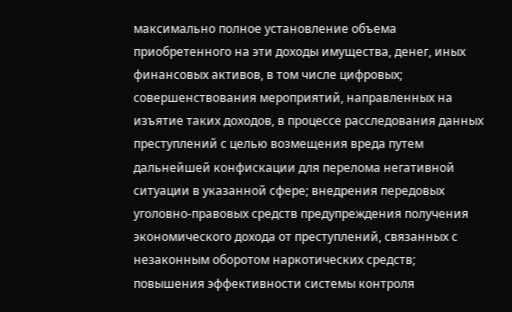максимально полное установление объема приобретенного на эти доходы имущества, денег, иных финансовых активов, в том числе цифровых; совершенствования мероприятий, направленных на изъятие таких доходов, в процессе расследования данных преступлений с целью возмещения вреда путем дальнейшей конфискации для перелома негативной ситуации в указанной сфере; внедрения передовых уголовно-правовых средств предупреждения получения экономического дохода от преступлений, связанных с незаконным оборотом наркотических средств; повышения эффективности системы контроля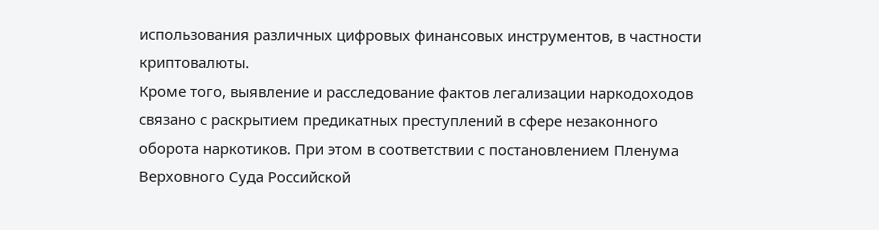использования различных цифровых финансовых инструментов, в частности криптовалюты.
Кроме того, выявление и расследование фактов легализации наркодоходов связано с раскрытием предикатных преступлений в сфере незаконного оборота наркотиков. При этом в соответствии с постановлением Пленума Верховного Суда Российской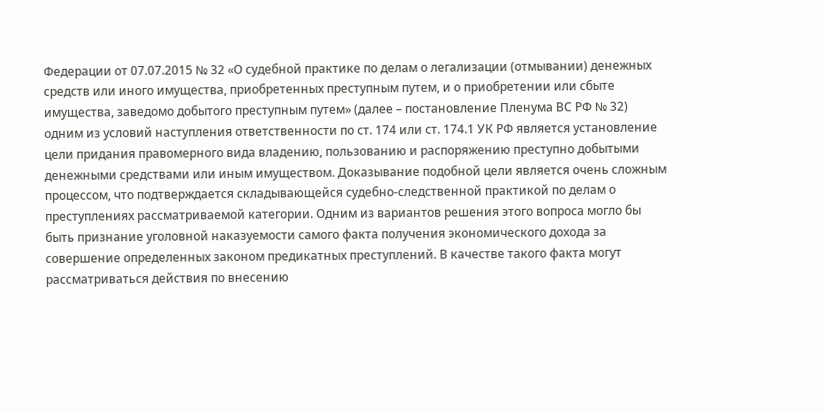Федерации от 07.07.2015 № 32 «О судебной практике по делам о легализации (отмывании) денежных средств или иного имущества, приобретенных преступным путем, и о приобретении или сбыте имущества, заведомо добытого преступным путем» (далее – постановление Пленума ВС РФ № 32) одним из условий наступления ответственности по ст. 174 или ст. 174.1 УК РФ является установление цели придания правомерного вида владению, пользованию и распоряжению преступно добытыми денежными средствами или иным имуществом. Доказывание подобной цели является очень сложным процессом, что подтверждается складывающейся судебно-следственной практикой по делам о преступлениях рассматриваемой категории. Одним из вариантов решения этого вопроса могло бы быть признание уголовной наказуемости самого факта получения экономического дохода за совершение определенных законом предикатных преступлений. В качестве такого факта могут рассматриваться действия по внесению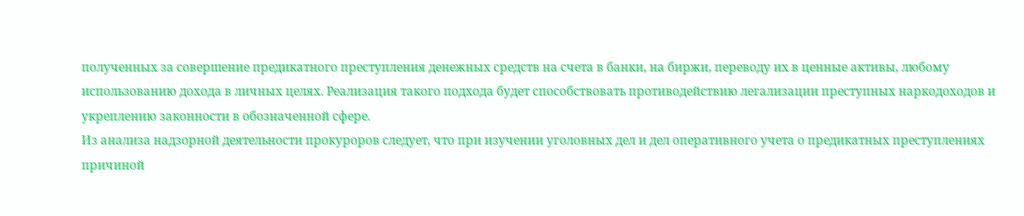полученных за совершение предикатного преступления денежных средств на счета в банки, на биржи, переводу их в ценные активы, любому использованию дохода в личных целях. Реализация такого подхода будет способствовать противодействию легализации преступных наркодоходов и укреплению законности в обозначенной сфере.
Из анализа надзорной деятельности прокуроров следует, что при изучении уголовных дел и дел оперативного учета о предикатных преступлениях причиной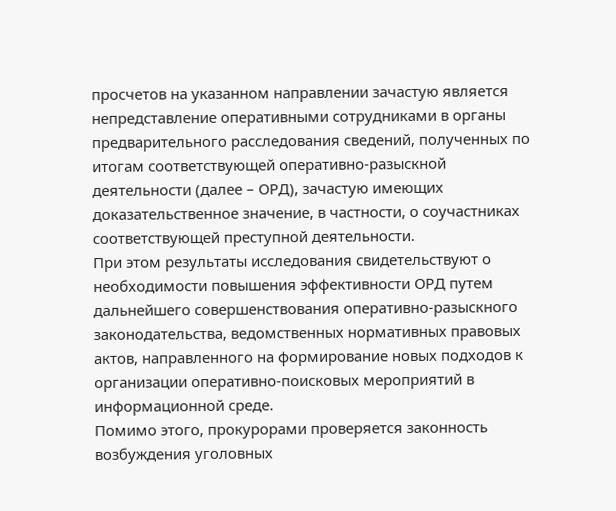просчетов на указанном направлении зачастую является непредставление оперативными сотрудниками в органы предварительного расследования сведений, полученных по итогам соответствующей оперативно-разыскной деятельности (далее – ОРД), зачастую имеющих доказательственное значение, в частности, о соучастниках соответствующей преступной деятельности.
При этом результаты исследования свидетельствуют о необходимости повышения эффективности ОРД путем дальнейшего совершенствования оперативно-разыскного законодательства, ведомственных нормативных правовых актов, направленного на формирование новых подходов к организации оперативно-поисковых мероприятий в информационной среде.
Помимо этого, прокурорами проверяется законность возбуждения уголовных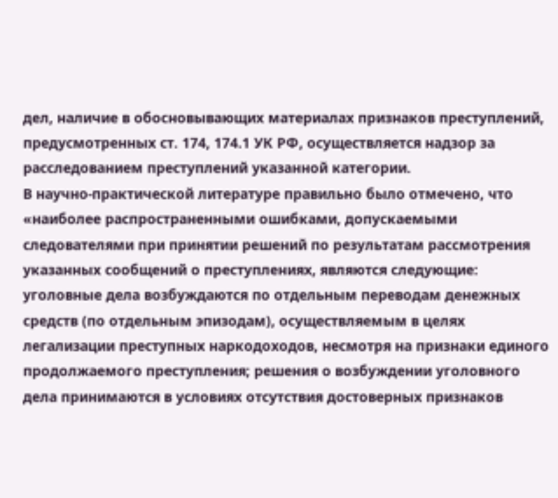дел, наличие в обосновывающих материалах признаков преступлений, предусмотренных ст. 174, 174.1 УК РФ, осуществляется надзор за расследованием преступлений указанной категории.
В научно-практической литературе правильно было отмечено, что «наиболее распространенными ошибками, допускаемыми следователями при принятии решений по результатам рассмотрения указанных сообщений о преступлениях, являются следующие: уголовные дела возбуждаются по отдельным переводам денежных средств (по отдельным эпизодам), осуществляемым в целях легализации преступных наркодоходов, несмотря на признаки единого продолжаемого преступления; решения о возбуждении уголовного дела принимаются в условиях отсутствия достоверных признаков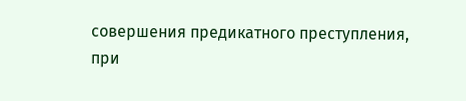совершения предикатного преступления, при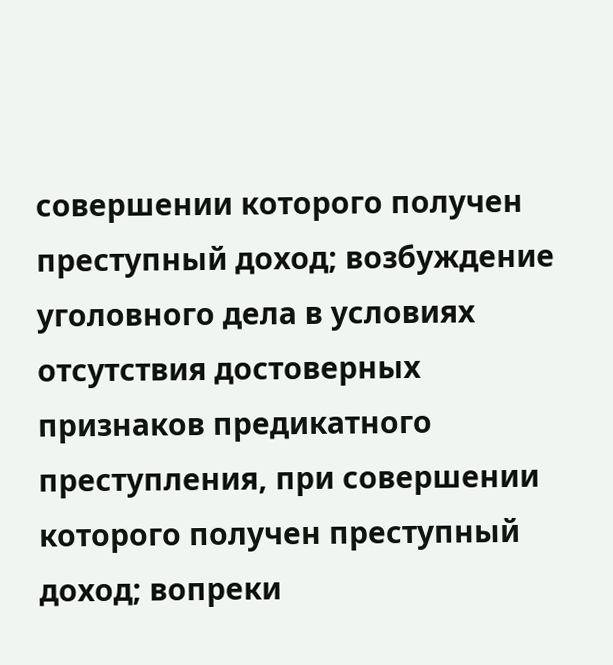совершении которого получен преступный доход; возбуждение уголовного дела в условиях отсутствия достоверных признаков предикатного преступления, при совершении которого получен преступный доход; вопреки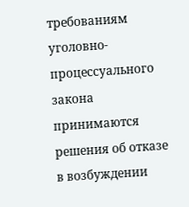требованиям уголовно-процессуального закона принимаются решения об отказе в возбуждении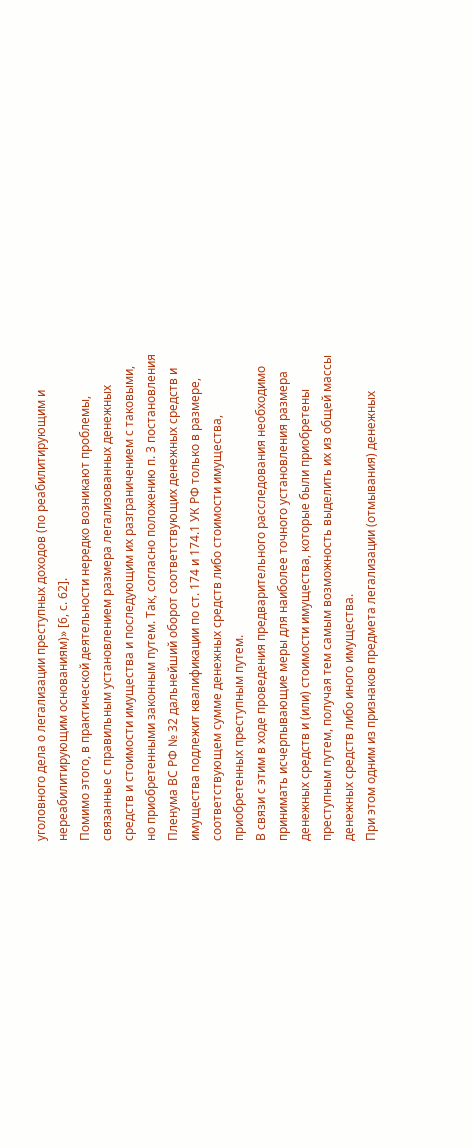уголовного дела о легализации преступных доходов (по реабилитирующим и нереабилитирующим основаниям)» [6, с. 62].
Помимо этого, в практической деятельности нередко возникают проблемы, связанные с правильным установлением размера легализованных денежных средств и стоимости имущества и последующим их разграничением с таковыми, но приобретенными законным путем. Так, согласно положению п. 3 постановления Пленума ВС РФ № 32 дальнейший оборот соответствующих денежных средств и имущества подлежит квалификации по ст. 174 и 174.1 УК РФ только в размере, соответствующем сумме денежных средств либо стоимости имущества, приобретенных преступным путем.
В связи с этим в ходе проведения предварительного расследования необходимо принимать исчерпывающие меры для наиболее точного установления размера денежных средств и (или) стоимости имущества, которые были приобретены преступным путем, получая тем самым возможность выделить их из общей массы денежных средств либо иного имущества.
При этом одним из признаков предмета легализации (отмывания) денежных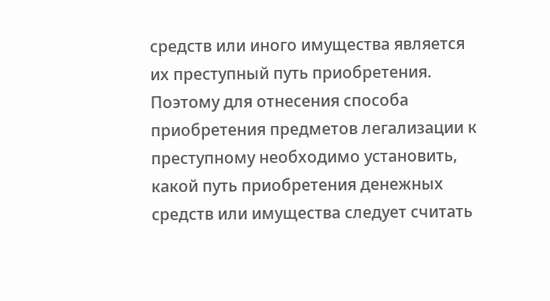средств или иного имущества является их преступный путь приобретения. Поэтому для отнесения способа приобретения предметов легализации к преступному необходимо установить, какой путь приобретения денежных средств или имущества следует считать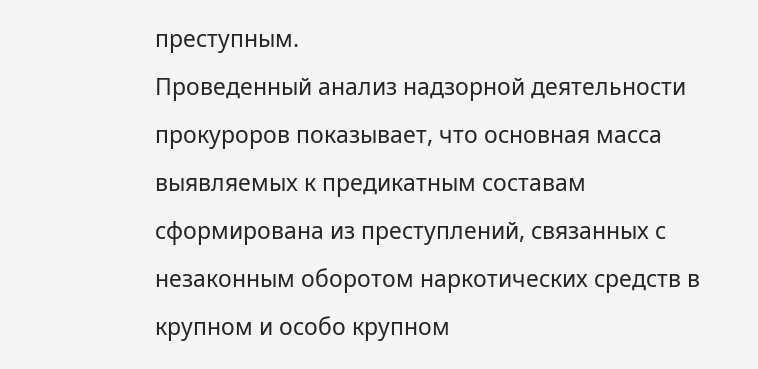преступным.
Проведенный анализ надзорной деятельности прокуроров показывает, что основная масса выявляемых к предикатным составам сформирована из преступлений, связанных с незаконным оборотом наркотических средств в крупном и особо крупном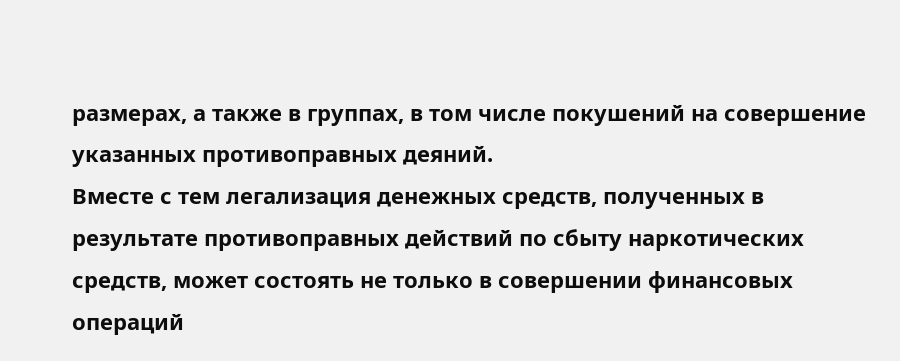размерах, а также в группах, в том числе покушений на совершение указанных противоправных деяний.
Вместе с тем легализация денежных средств, полученных в результате противоправных действий по сбыту наркотических средств, может состоять не только в совершении финансовых операций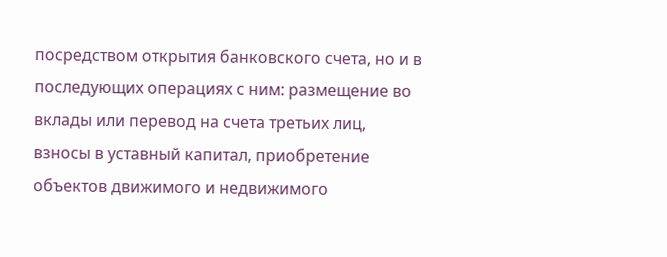посредством открытия банковского счета, но и в последующих операциях с ним: размещение во вклады или перевод на счета третьих лиц, взносы в уставный капитал, приобретение объектов движимого и недвижимого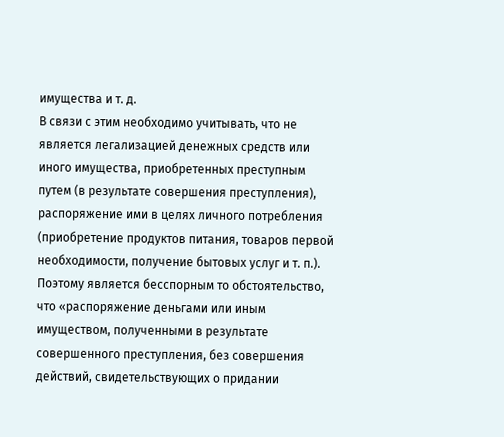имущества и т. д.
В связи с этим необходимо учитывать, что не является легализацией денежных средств или иного имущества, приобретенных преступным путем (в результате совершения преступления), распоряжение ими в целях личного потребления (приобретение продуктов питания, товаров первой необходимости, получение бытовых услуг и т. п.).
Поэтому является бесспорным то обстоятельство, что «распоряжение деньгами или иным имуществом, полученными в результате совершенного преступления, без совершения действий, свидетельствующих о придании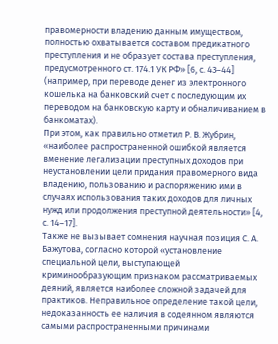правомерности владению данным имуществом, полностью охватывается составом предикатного преступления и не образует состава преступления, предусмотренного ст. 174.1 УК РФ» [6, с. 43–44] (например, при переводе денег из электронного кошелька на банковский счет с последующим их переводом на банковскую карту и обналичиванием в банкоматах).
При этом, как правильно отметил Р. В. Жубрин, «наиболее распространенной ошибкой является вменение легализации преступных доходов при неустановлении цели придания правомерного вида владению, пользованию и распоряжению ими в случаях использования таких доходов для личных нужд или продолжения преступной деятельности» [4, с. 14–17].
Также не вызывает сомнения научная позиция С. А. Бажутова, согласно которой «установление специальной цели, выступающей криминообразующим признаком рассматриваемых деяний, является наиболее сложной задачей для практиков. Неправильное определение такой цели, недоказанность ее наличия в содеянном являются самыми распространенными причинами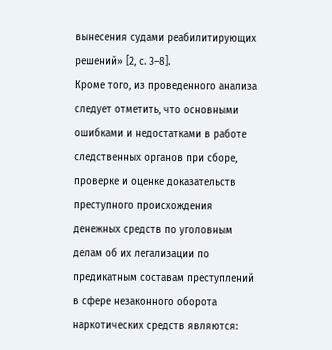вынесения судами реабилитирующих решений» [2, с. 3–8].
Кроме того, из проведенного анализа следует отметить, что основными ошибками и недостатками в работе следственных органов при сборе, проверке и оценке доказательств преступного происхождения денежных средств по уголовным делам об их легализации по предикатным составам преступлений в сфере незаконного оборота наркотических средств являются: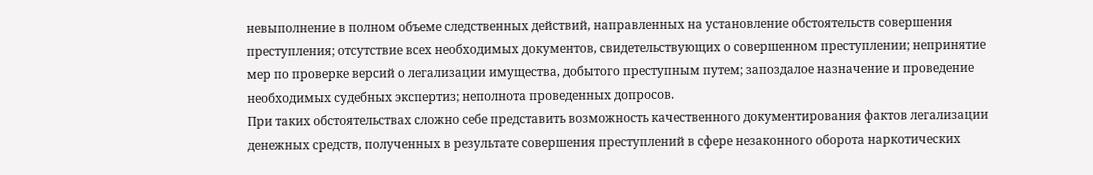невыполнение в полном объеме следственных действий, направленных на установление обстоятельств совершения преступления; отсутствие всех необходимых документов, свидетельствующих о совершенном преступлении; непринятие мер по проверке версий о легализации имущества, добытого преступным путем; запоздалое назначение и проведение необходимых судебных экспертиз; неполнота проведенных допросов.
При таких обстоятельствах сложно себе представить возможность качественного документирования фактов легализации денежных средств, полученных в результате совершения преступлений в сфере незаконного оборота наркотических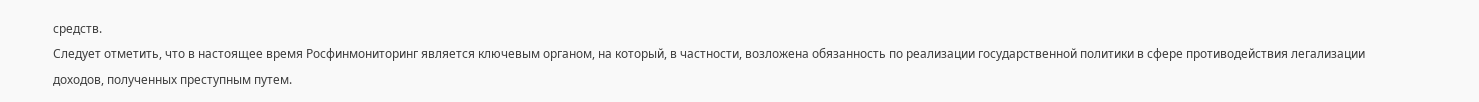средств.
Следует отметить, что в настоящее время Росфинмониторинг является ключевым органом, на который, в частности, возложена обязанность по реализации государственной политики в сфере противодействия легализации доходов, полученных преступным путем.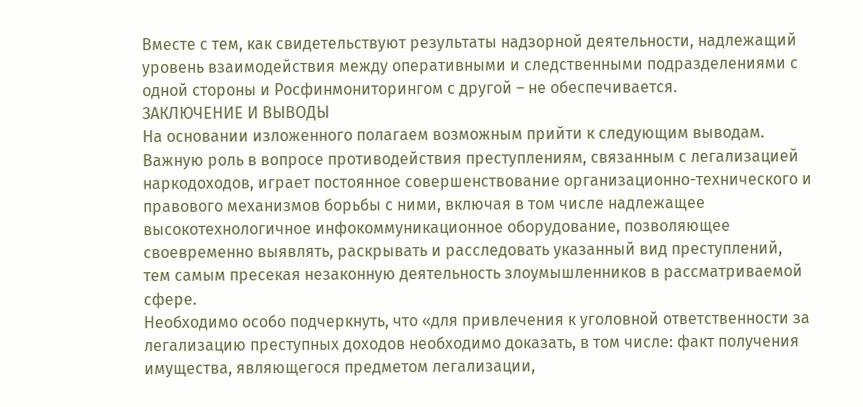Вместе с тем, как свидетельствуют результаты надзорной деятельности, надлежащий уровень взаимодействия между оперативными и следственными подразделениями с одной стороны и Росфинмониторингом с другой – не обеспечивается.
ЗАКЛЮЧЕНИЕ И ВЫВОДЫ
На основании изложенного полагаем возможным прийти к следующим выводам.
Важную роль в вопросе противодействия преступлениям, связанным с легализацией наркодоходов, играет постоянное совершенствование организационно-технического и правового механизмов борьбы с ними, включая в том числе надлежащее высокотехнологичное инфокоммуникационное оборудование, позволяющее своевременно выявлять, раскрывать и расследовать указанный вид преступлений, тем самым пресекая незаконную деятельность злоумышленников в рассматриваемой сфере.
Необходимо особо подчеркнуть, что «для привлечения к уголовной ответственности за легализацию преступных доходов необходимо доказать, в том числе: факт получения имущества, являющегося предметом легализации,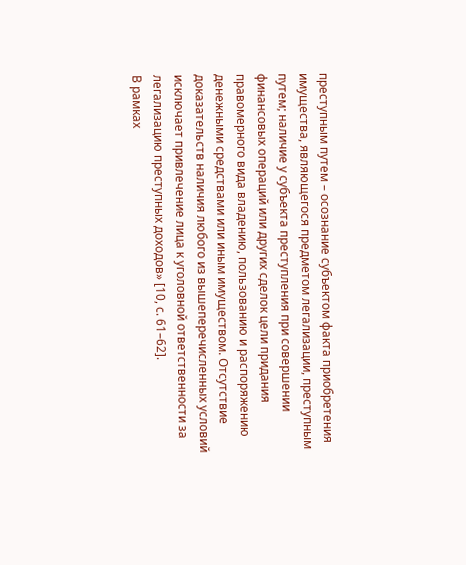преступным путем – осознание субъектом факта приобретения имущества, являющегося предметом легализации, преступным путем; наличие у субъекта преступления при совершении финансовых операций или других сделок цели придания правомерного вида владению, пользованию и распоряжению денежными средствами или иным имуществом. Отсутствие доказательств наличия любого из вышеперечисленных условий исключает привлечение лица к уголовной ответственности за легализацию преступных доходов» [10, с. 61–62].
В рамках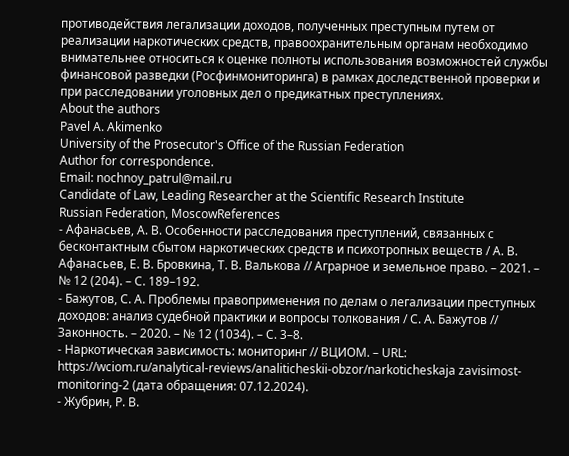противодействия легализации доходов, полученных преступным путем от реализации наркотических средств, правоохранительным органам необходимо внимательнее относиться к оценке полноты использования возможностей службы финансовой разведки (Росфинмониторинга) в рамках доследственной проверки и при расследовании уголовных дел о предикатных преступлениях.
About the authors
Pavel A. Akimenko
University of the Prosecutor's Office of the Russian Federation
Author for correspondence.
Email: nochnoy_patrul@mail.ru
Candidate of Law, Leading Researcher at the Scientific Research Institute
Russian Federation, MoscowReferences
- Афанасьев, А. В. Особенности расследования преступлений, связанных с бесконтактным сбытом наркотических средств и психотропных веществ / А. В. Афанасьев, Е. В. Бровкина, Т. В. Валькова // Аграрное и земельное право. – 2021. – № 12 (204). – С. 189–192.
- Бажутов, С. А. Проблемы правоприменения по делам о легализации преступных доходов: анализ судебной практики и вопросы толкования / С. А. Бажутов // Законность. – 2020. – № 12 (1034). – С. 3–8.
- Наркотическая зависимость: мониторинг // ВЦИОМ. – URL: https://wciom.ru/analytical-reviews/analiticheskii-obzor/narkoticheskaja zavisimost-monitoring-2 (дата обращения: 07.12.2024).
- Жубрин, Р. В.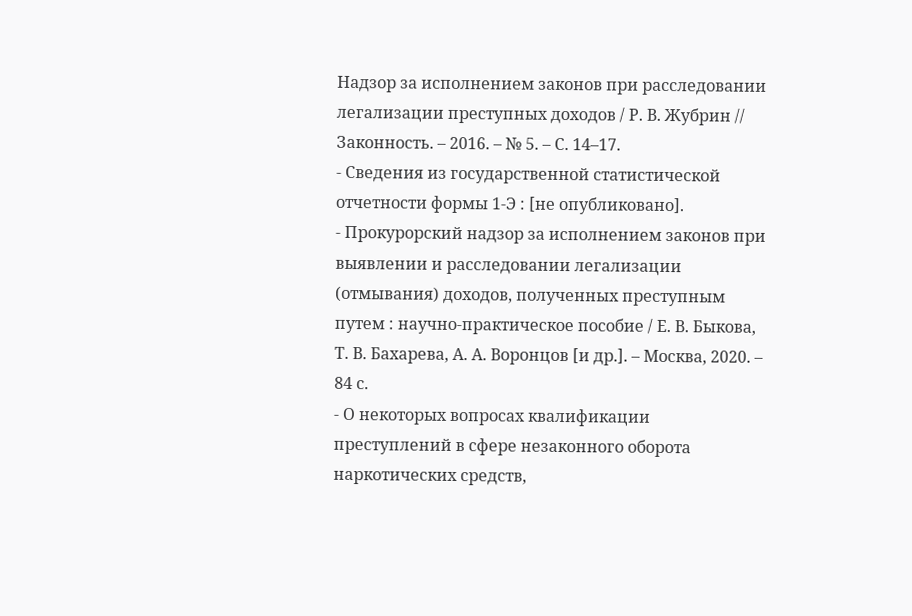Надзор за исполнением законов при расследовании легализации преступных доходов / Р. В. Жубрин // Законность. – 2016. – № 5. – С. 14–17.
- Сведения из государственной статистической отчетности формы 1-Э : [не опубликовано].
- Прокурорский надзор за исполнением законов при выявлении и расследовании легализации (отмывания) доходов, полученных преступным путем : научно-практическое пособие / Е. В. Быкова, Т. В. Бахарева, А. А. Воронцов [и др.]. – Москва, 2020. – 84 с.
- О некоторых вопросах квалификации преступлений в сфере незаконного оборота наркотических средств,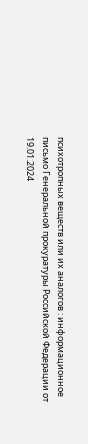психотропных веществ или их аналогов : информационное письмо Генеральной прокуратуры Российской Федерации от 19.01.2024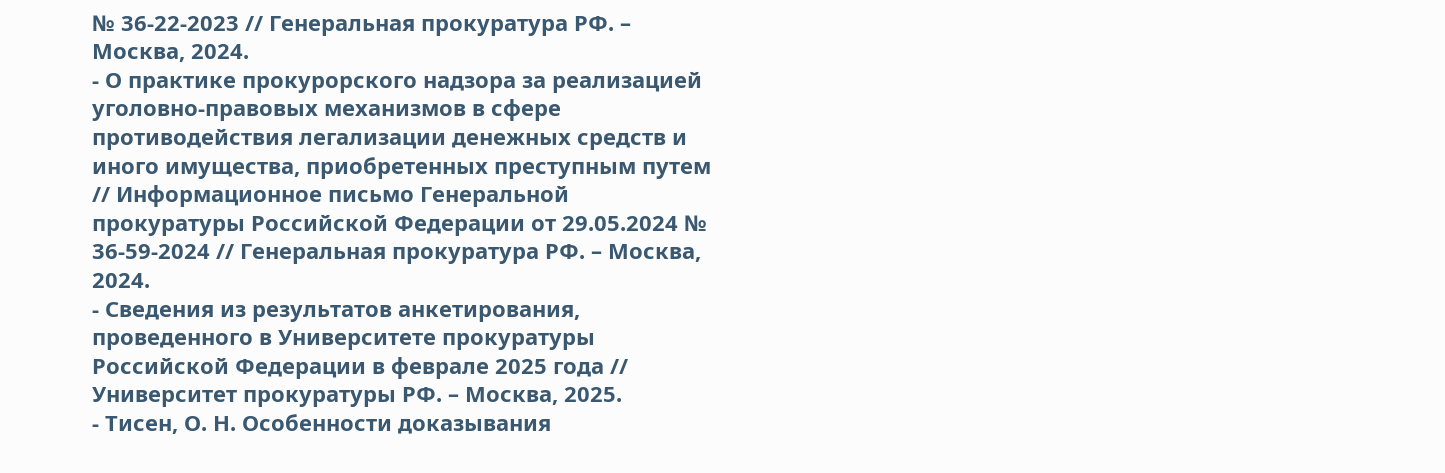№ 36-22-2023 // Генеральная прокуратура РФ. – Москва, 2024.
- О практике прокурорского надзора за реализацией уголовно-правовых механизмов в сфере противодействия легализации денежных средств и иного имущества, приобретенных преступным путем // Информационное письмо Генеральной прокуратуры Российской Федерации от 29.05.2024 № 36-59-2024 // Генеральная прокуратура РФ. – Москва, 2024.
- Сведения из результатов анкетирования, проведенного в Университете прокуратуры Российской Федерации в феврале 2025 года // Университет прокуратуры РФ. – Москва, 2025.
- Тисен, О. Н. Особенности доказывания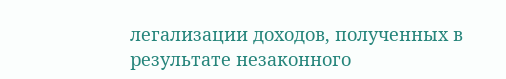легализации доходов, полученных в результате незаконного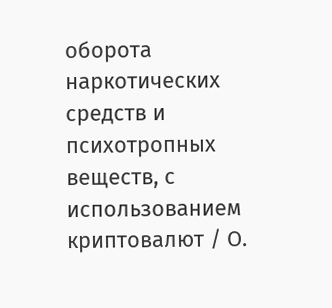оборота наркотических средств и психотропных веществ, с использованием криптовалют / О.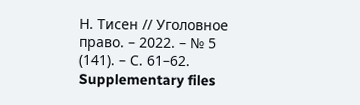Н. Тисен // Уголовное право. – 2022. – № 5 (141). – С. 61–62.
Supplementary files